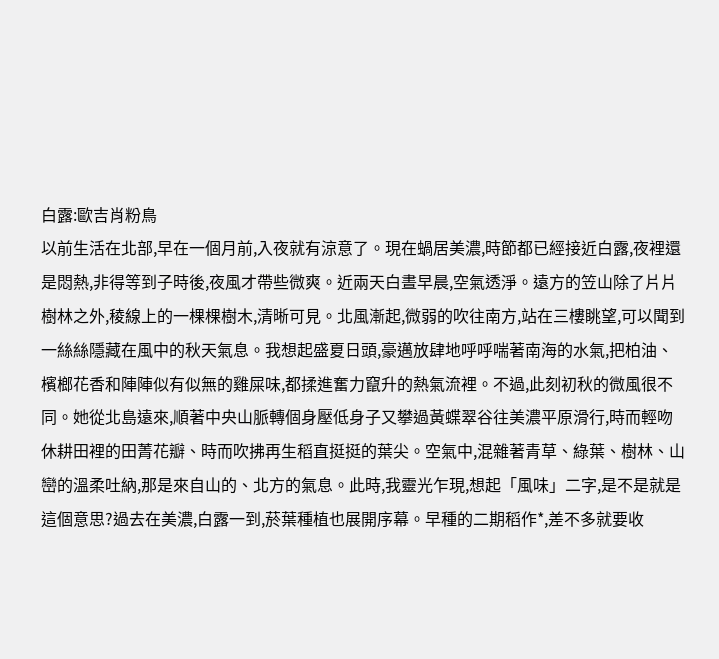白露:歐吉肖粉鳥
以前生活在北部,早在一個月前,入夜就有涼意了。現在蝸居美濃,時節都已經接近白露,夜裡還是悶熱,非得等到子時後,夜風才帶些微爽。近兩天白晝早晨,空氣透淨。遠方的笠山除了片片樹林之外,稜線上的一棵棵樹木,清晰可見。北風漸起,微弱的吹往南方,站在三樓眺望,可以聞到一絲絲隱藏在風中的秋天氣息。我想起盛夏日頭,豪邁放肆地呼呼喘著南海的水氣,把柏油、檳榔花香和陣陣似有似無的雞屎味,都揉進奮力竄升的熱氣流裡。不過,此刻初秋的微風很不同。她從北島遠來,順著中央山脈轉個身壓低身子又攀過黃蝶翠谷往美濃平原滑行,時而輕吻休耕田裡的田菁花瓣、時而吹拂再生稻直挺挺的葉尖。空氣中,混雜著青草、綠葉、樹林、山巒的溫柔吐納,那是來自山的、北方的氣息。此時,我靈光乍現,想起「風味」二字,是不是就是這個意思?過去在美濃,白露一到,菸葉種植也展開序幕。早種的二期稻作*,差不多就要收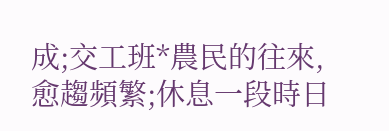成;交工班*農民的往來,愈趨頻繁;休息一段時日